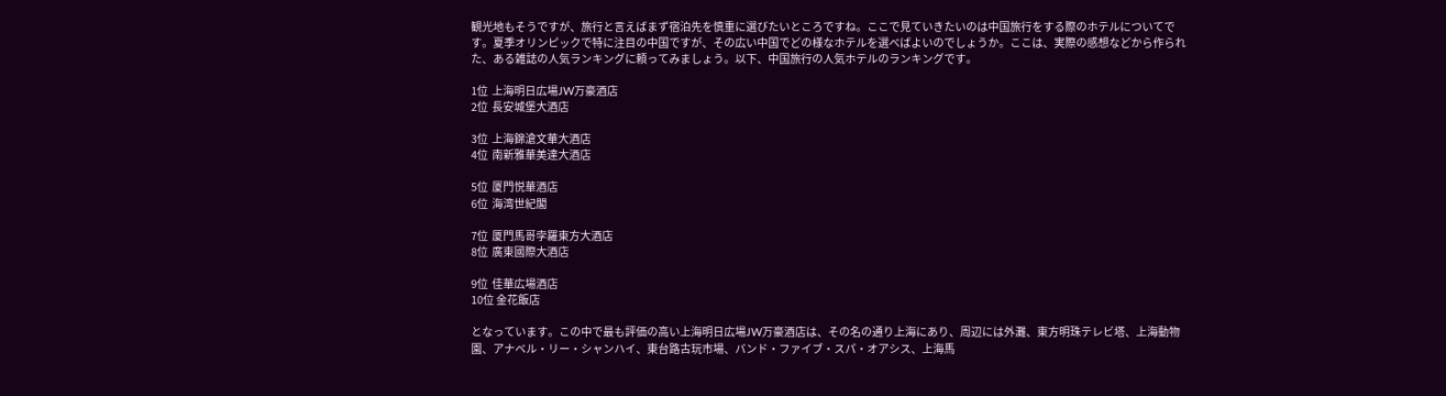観光地もそうですが、旅行と言えばまず宿泊先を慎重に選びたいところですね。ここで見ていきたいのは中国旅行をする際のホテルについてです。夏季オリンピックで特に注目の中国ですが、その広い中国でどの様なホテルを選べばよいのでしょうか。ここは、実際の感想などから作られた、ある雑誌の人気ランキングに頼ってみましょう。以下、中国旅行の人気ホテルのランキングです。

1位  上海明日広場JW万豪酒店
2位  長安城堡大酒店

3位  上海錦滄文華大酒店
4位  南新雅華美達大酒店

5位  厦門悦華酒店
6位  海湾世紀閣

7位  厦門馬哥孛羅東方大酒店
8位  廣東國際大酒店

9位  佳華広場酒店
10位 金花飯店

となっています。この中で最も評価の高い上海明日広場JW万豪酒店は、その名の通り上海にあり、周辺には外灘、東方明珠テレビ塔、上海動物園、アナベル・リー・シャンハイ、東台路古玩市場、バンド・ファイブ・スパ・オアシス、上海馬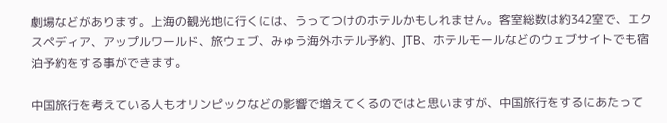劇場などがあります。上海の観光地に行くには、うってつけのホテルかもしれません。客室総数は約342室で、エクスペディア、アップルワールド、旅ウェブ、みゅう海外ホテル予約、JTB、ホテルモールなどのウェブサイトでも宿泊予約をする事ができます。

中国旅行を考えている人もオリンピックなどの影響で増えてくるのではと思いますが、中国旅行をするにあたって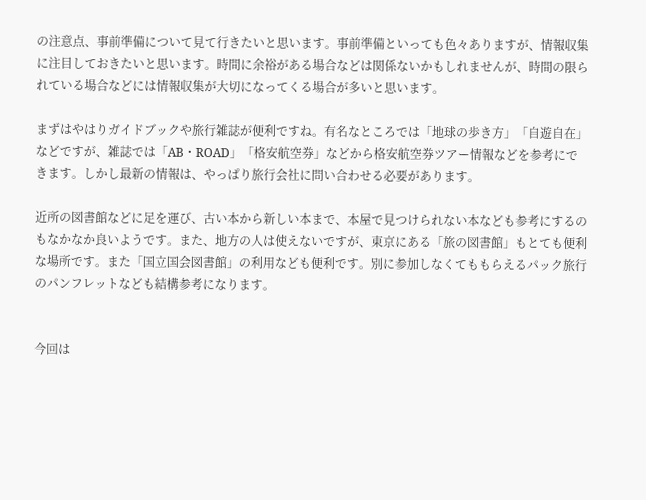の注意点、事前準備について見て行きたいと思います。事前準備といっても色々ありますが、情報収集に注目しておきたいと思います。時間に余裕がある場合などは関係ないかもしれませんが、時間の限られている場合などには情報収集が大切になってくる場合が多いと思います。

まずはやはりガイドブックや旅行雑誌が便利ですね。有名なところでは「地球の歩き方」「自遊自在」などですが、雑誌では「AB・ROAD」「格安航空券」などから格安航空券ツアー情報などを参考にできます。しかし最新の情報は、やっぱり旅行会社に問い合わせる必要があります。

近所の図書館などに足を運び、古い本から新しい本まで、本屋で見つけられない本なども参考にするのもなかなか良いようです。また、地方の人は使えないですが、東京にある「旅の図書館」もとても便利な場所です。また「国立国会図書館」の利用なども便利です。別に参加しなくてももらえるパック旅行のパンフレットなども結構参考になります。


今回は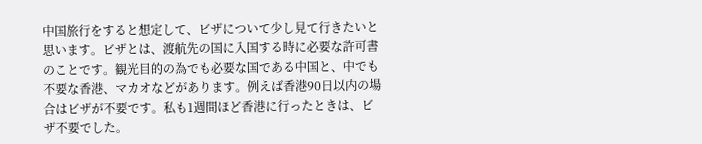中国旅行をすると想定して、ビザについて少し見て行きたいと思います。ビザとは、渡航先の国に入国する時に必要な許可書のことです。観光目的の為でも必要な国である中国と、中でも不要な香港、マカオなどがあります。例えば香港90日以内の場合はビザが不要です。私も1週間ほど香港に行ったときは、ビザ不要でした。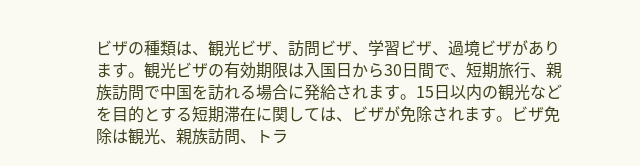ビザの種類は、観光ビザ、訪問ビザ、学習ビザ、過境ビザがあります。観光ビザの有効期限は入国日から30日間で、短期旅行、親族訪問で中国を訪れる場合に発給されます。15日以内の観光などを目的とする短期滞在に関しては、ビザが免除されます。ビザ免除は観光、親族訪問、トラ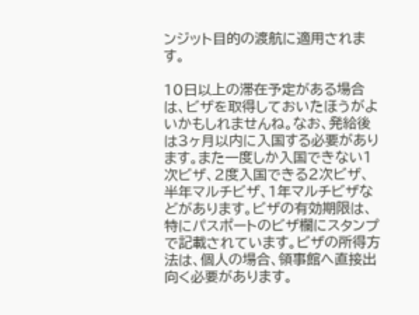ンジット目的の渡航に適用されます。

10日以上の滞在予定がある場合は、ビザを取得しておいたほうがよいかもしれませんね。なお、発給後は3ヶ月以内に入国する必要があります。また一度しか入国できない1次ビザ、2度入国できる2次ビザ、半年マルチビザ、1年マルチビザなどがあります。ビザの有効期限は、特にパスポートのビザ欄にスタンプで記載されています。ビザの所得方法は、個人の場合、領事館へ直接出向く必要があります。